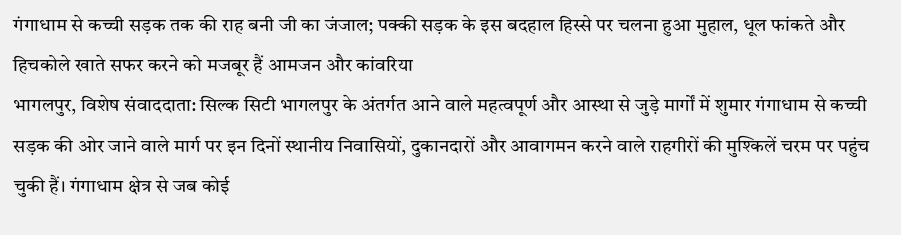गंगाधाम से कच्ची सड़क तक की राह बनी जी का जंजाल; पक्की सड़क के इस बदहाल हिस्से पर चलना हुआ मुहाल, धूल फांकते और हिचकोले खाते सफर करने को मजबूर हैं आमजन और कांवरिया
भागलपुर, विशेष संवाददाता: सिल्क सिटी भागलपुर के अंतर्गत आने वाले महत्वपूर्ण और आस्था से जुड़े मार्गों में शुमार गंगाधाम से कच्ची सड़क की ओर जाने वाले मार्ग पर इन दिनों स्थानीय निवासियों, दुकानदारों और आवागमन करने वाले राहगीरों की मुश्किलें चरम पर पहुंच चुकी हैं। गंगाधाम क्षेत्र से जब कोई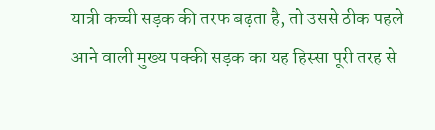यात्री कच्ची सड़क की तरफ बढ़ता है, तो उससे ठीक पहले आने वाली मुख्य पक्की सड़क का यह हिस्सा पूरी तरह से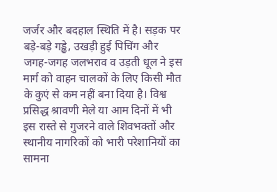जर्जर और बदहाल स्थिति में है। सड़क पर बड़े-बड़े गड्ढे, उखड़ी हुई पिचिंग और जगह-जगह जलभराव व उड़ती धूल ने इस मार्ग को वाहन चालकों के लिए किसी मौत के कुएं से कम नहीं बना दिया है। विश्व प्रसिद्ध श्रावणी मेले या आम दिनों में भी इस रास्ते से गुजरने वाले शिवभक्तों और स्थानीय नागरिकों को भारी परेशानियों का सामना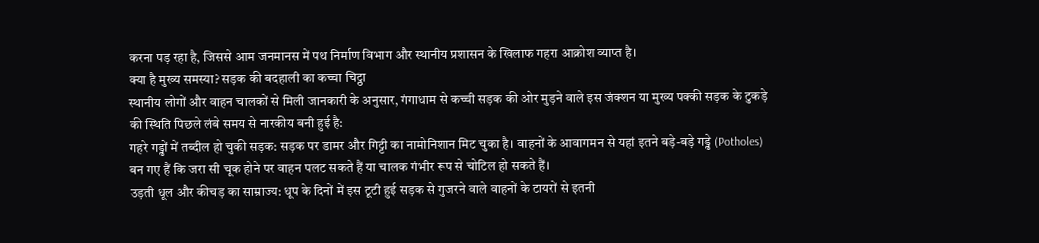करना पड़ रहा है, जिससे आम जनमानस में पथ निर्माण विभाग और स्थानीय प्रशासन के खिलाफ गहरा आक्रोश व्याप्त है।
क्या है मुख्य समस्या? सड़क की बदहाली का कच्चा चिट्ठा
स्थानीय लोगों और वाहन चालकों से मिली जानकारी के अनुसार, गंगाधाम से कच्ची सड़क की ओर मुड़ने वाले इस जंक्शन या मुख्य पक्की सड़क के टुकड़े की स्थिति पिछले लंबे समय से नारकीय बनी हुई है:
गहरे गड्ढों में तब्दील हो चुकी सड़क: सड़क पर डामर और गिट्टी का नामोनिशान मिट चुका है। वाहनों के आवागमन से यहां इतने बड़े-बड़े गड्ढे (Potholes) बन गए हैं कि जरा सी चूक होने पर वाहन पलट सकते हैं या चालक गंभीर रूप से चोटिल हो सकते हैं।
उड़ती धूल और कीचड़ का साम्राज्य: धूप के दिनों में इस टूटी हुई सड़क से गुजरने वाले वाहनों के टायरों से इतनी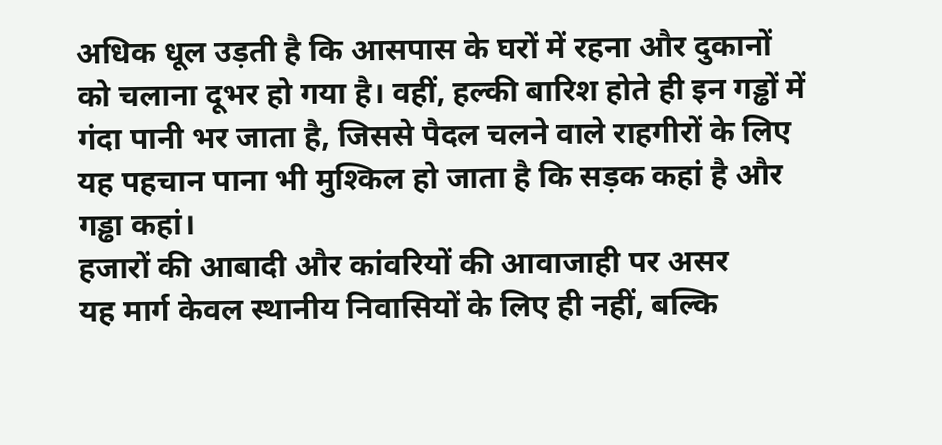अधिक धूल उड़ती है कि आसपास के घरों में रहना और दुकानों को चलाना दूभर हो गया है। वहीं, हल्की बारिश होते ही इन गड्ढों में गंदा पानी भर जाता है, जिससे पैदल चलने वाले राहगीरों के लिए यह पहचान पाना भी मुश्किल हो जाता है कि सड़क कहां है और गड्ढा कहां।
हजारों की आबादी और कांवरियों की आवाजाही पर असर
यह मार्ग केवल स्थानीय निवासियों के लिए ही नहीं, बल्कि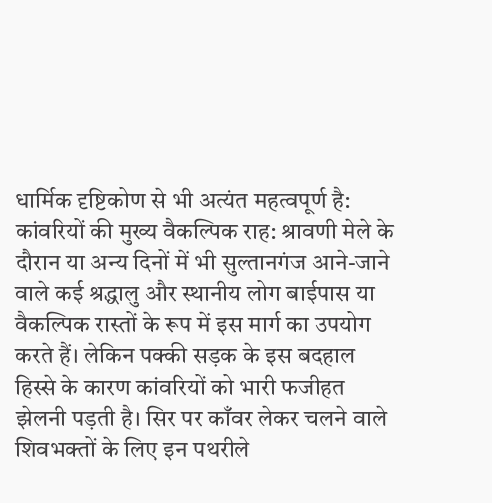धार्मिक दृष्टिकोण से भी अत्यंत महत्वपूर्ण है:
कांवरियों की मुख्य वैकल्पिक राह: श्रावणी मेले के दौरान या अन्य दिनों में भी सुल्तानगंज आने-जाने वाले कई श्रद्धालु और स्थानीय लोग बाईपास या वैकल्पिक रास्तों के रूप में इस मार्ग का उपयोग करते हैं। लेकिन पक्की सड़क के इस बदहाल हिस्से के कारण कांवरियों को भारी फजीहत झेलनी पड़ती है। सिर पर काँवर लेकर चलने वाले शिवभक्तों के लिए इन पथरीले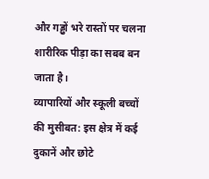और गड्ढों भरे रास्तों पर चलना शारीरिक पीड़ा का सबब बन जाता है।
व्यापारियों और स्कूली बच्चों की मुसीबत: इस क्षेत्र में कई दुकानें और छोटे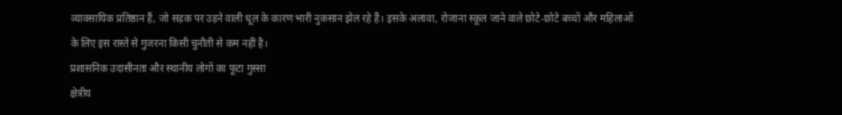व्यावसायिक प्रतिष्ठान हैं, जो सड़क पर उड़ने वाली धूल के कारण भारी नुकसान झेल रहे हैं। इसके अलावा, रोजाना स्कूल जाने वाले छोटे-छोटे बच्चों और महिलाओं के लिए इस रास्ते से गुजरना किसी चुनौती से कम नहीं है।
प्रशासनिक उदासीनता और स्थानीय लोगों का फूटा गुस्सा
क्षेत्रीय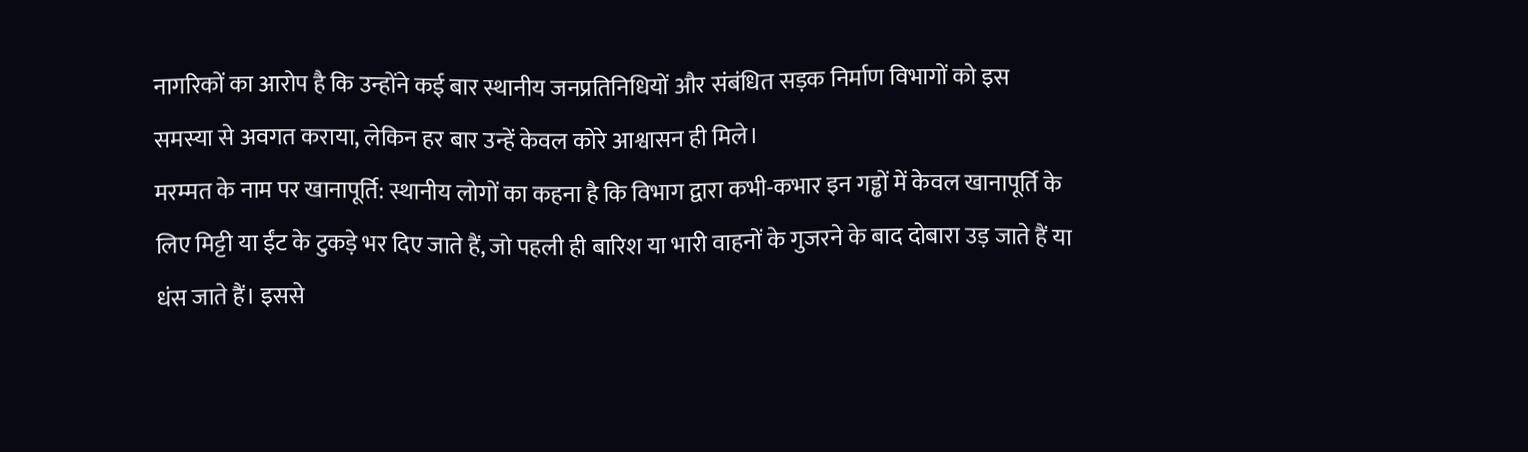नागरिकों का आरोप है कि उन्होंने कई बार स्थानीय जनप्रतिनिधियों और संबंधित सड़क निर्माण विभागों को इस समस्या से अवगत कराया, लेकिन हर बार उन्हें केवल कोरे आश्वासन ही मिले।
मरम्मत के नाम पर खानापूर्ति: स्थानीय लोगों का कहना है कि विभाग द्वारा कभी-कभार इन गड्ढों में केवल खानापूर्ति के लिए मिट्टी या ईंट के टुकड़े भर दिए जाते हैं, जो पहली ही बारिश या भारी वाहनों के गुजरने के बाद दोबारा उड़ जाते हैं या धंस जाते हैं। इससे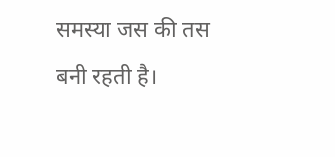समस्या जस की तस बनी रहती है।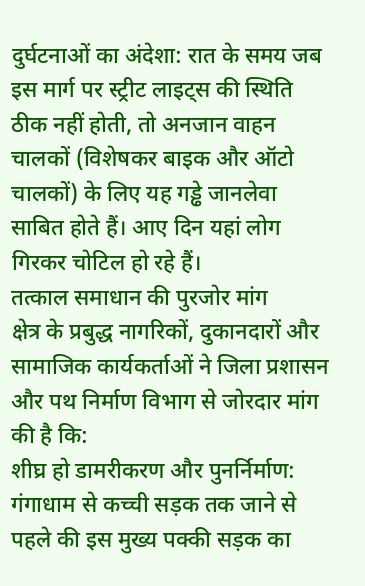दुर्घटनाओं का अंदेशा: रात के समय जब इस मार्ग पर स्ट्रीट लाइट्स की स्थिति ठीक नहीं होती, तो अनजान वाहन चालकों (विशेषकर बाइक और ऑटो चालकों) के लिए यह गड्ढे जानलेवा साबित होते हैं। आए दिन यहां लोग गिरकर चोटिल हो रहे हैं।
तत्काल समाधान की पुरजोर मांग
क्षेत्र के प्रबुद्ध नागरिकों, दुकानदारों और सामाजिक कार्यकर्ताओं ने जिला प्रशासन और पथ निर्माण विभाग से जोरदार मांग की है कि:
शीघ्र हो डामरीकरण और पुनर्निर्माण: गंगाधाम से कच्ची सड़क तक जाने से पहले की इस मुख्य पक्की सड़क का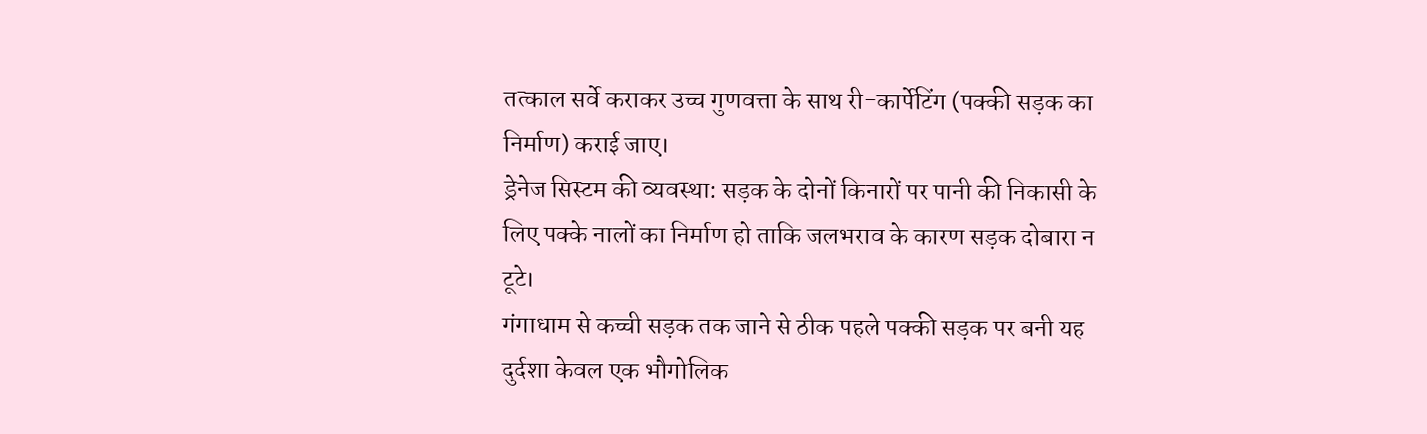तत्काल सर्वे कराकर उच्च गुणवत्ता के साथ री-कार्पेटिंग (पक्की सड़क का निर्माण) कराई जाए।
ड्रेनेज सिस्टम की व्यवस्था: सड़क के दोनों किनारों पर पानी की निकासी के लिए पक्के नालों का निर्माण हो ताकि जलभराव के कारण सड़क दोबारा न टूटे।
गंगाधाम से कच्ची सड़क तक जाने से ठीक पहले पक्की सड़क पर बनी यह दुर्दशा केवल एक भौगोलिक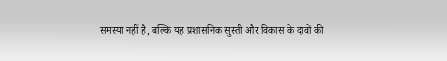समस्या नहीं है, बल्कि यह प्रशासनिक सुस्ती और विकास के दावों की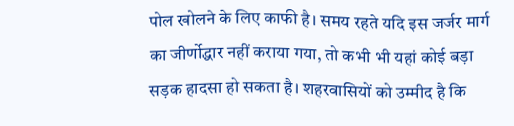पोल खोलने के लिए काफी है। समय रहते यदि इस जर्जर मार्ग का जीर्णोद्धार नहीं कराया गया, तो कभी भी यहां कोई बड़ा सड़क हादसा हो सकता है। शहरवासियों को उम्मीद है कि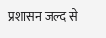प्रशासन जल्द से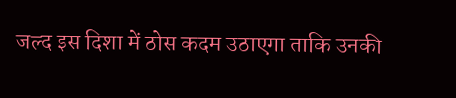जल्द इस दिशा में ठोस कदम उठाएगा ताकि उनकी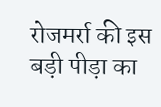रोजमर्रा की इस बड़ी पीड़ा का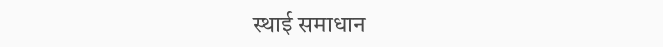स्थाई समाधान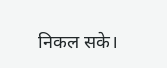निकल सके।